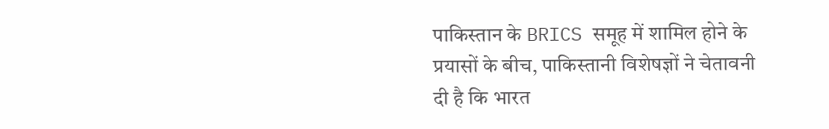पाकिस्तान के BRICS समूह में शामिल होने के प्रयासों के बीच, पाकिस्तानी विशेषज्ञों ने चेतावनी दी है कि भारत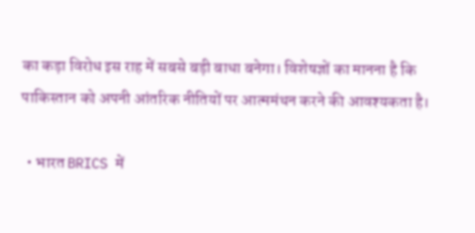का कड़ा विरोध इस राह में सबसे बड़ी बाधा बनेगा। विशेषज्ञों का मानना है कि पाकिस्तान को अपनी आंतरिक नीतियों पर आत्ममंथन करने की आवश्यकता है।

  • भारत BRICS में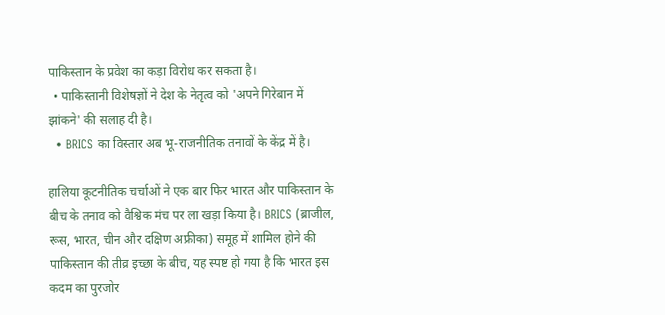पाकिस्तान के प्रवेश का कड़ा विरोध कर सकता है।
  • पाकिस्तानी विशेषज्ञों ने देश के नेतृत्व को 'अपने गिरेबान में झांकने' की सलाह दी है।
  • BRICS का विस्तार अब भू-राजनीतिक तनावों के केंद्र में है।

हालिया कूटनीतिक चर्चाओं ने एक बार फिर भारत और पाकिस्तान के बीच के तनाव को वैश्विक मंच पर ला खड़ा किया है। BRICS (ब्राजील, रूस, भारत, चीन और दक्षिण अफ्रीका) समूह में शामिल होने की पाकिस्तान की तीव्र इच्छा के बीच, यह स्पष्ट हो गया है कि भारत इस कदम का पुरजोर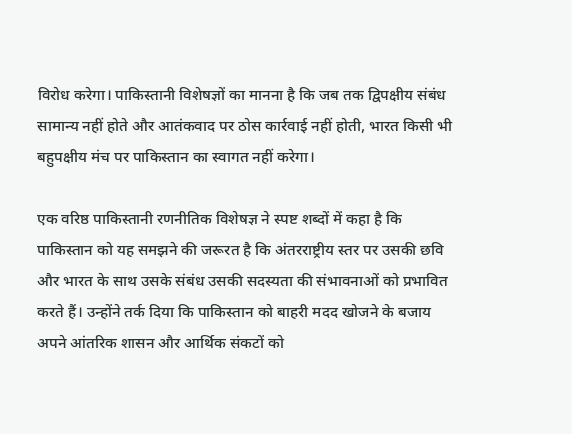विरोध करेगा। पाकिस्तानी विशेषज्ञों का मानना है कि जब तक द्विपक्षीय संबंध सामान्य नहीं होते और आतंकवाद पर ठोस कार्रवाई नहीं होती, भारत किसी भी बहुपक्षीय मंच पर पाकिस्तान का स्वागत नहीं करेगा।

एक वरिष्ठ पाकिस्तानी रणनीतिक विशेषज्ञ ने स्पष्ट शब्दों में कहा है कि पाकिस्तान को यह समझने की जरूरत है कि अंतरराष्ट्रीय स्तर पर उसकी छवि और भारत के साथ उसके संबंध उसकी सदस्यता की संभावनाओं को प्रभावित करते हैं। उन्होंने तर्क दिया कि पाकिस्तान को बाहरी मदद खोजने के बजाय अपने आंतरिक शासन और आर्थिक संकटों को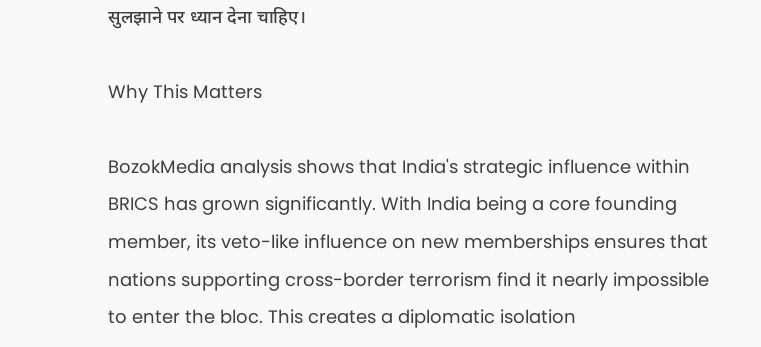सुलझाने पर ध्यान देना चाहिए।

Why This Matters

BozokMedia analysis shows that India's strategic influence within BRICS has grown significantly. With India being a core founding member, its veto-like influence on new memberships ensures that nations supporting cross-border terrorism find it nearly impossible to enter the bloc. This creates a diplomatic isolation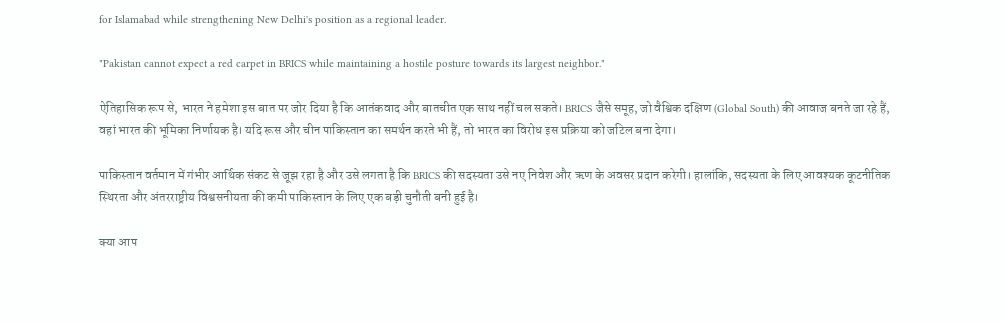for Islamabad while strengthening New Delhi's position as a regional leader.

"Pakistan cannot expect a red carpet in BRICS while maintaining a hostile posture towards its largest neighbor."

ऐतिहासिक रूप से, भारत ने हमेशा इस बात पर जोर दिया है कि आतंकवाद और बातचीत एक साथ नहीं चल सकते। BRICS जैसे समूह, जो वैश्विक दक्षिण (Global South) की आवाज बनते जा रहे हैं, वहां भारत की भूमिका निर्णायक है। यदि रूस और चीन पाकिस्तान का समर्थन करते भी हैं, तो भारत का विरोध इस प्रक्रिया को जटिल बना देगा।

पाकिस्तान वर्तमान में गंभीर आर्थिक संकट से जूझ रहा है और उसे लगता है कि BRICS की सदस्यता उसे नए निवेश और ऋण के अवसर प्रदान करेगी। हालांकि, सदस्यता के लिए आवश्यक कूटनीतिक स्थिरता और अंतरराष्ट्रीय विश्वसनीयता की कमी पाकिस्तान के लिए एक बड़ी चुनौती बनी हुई है।

क्या आप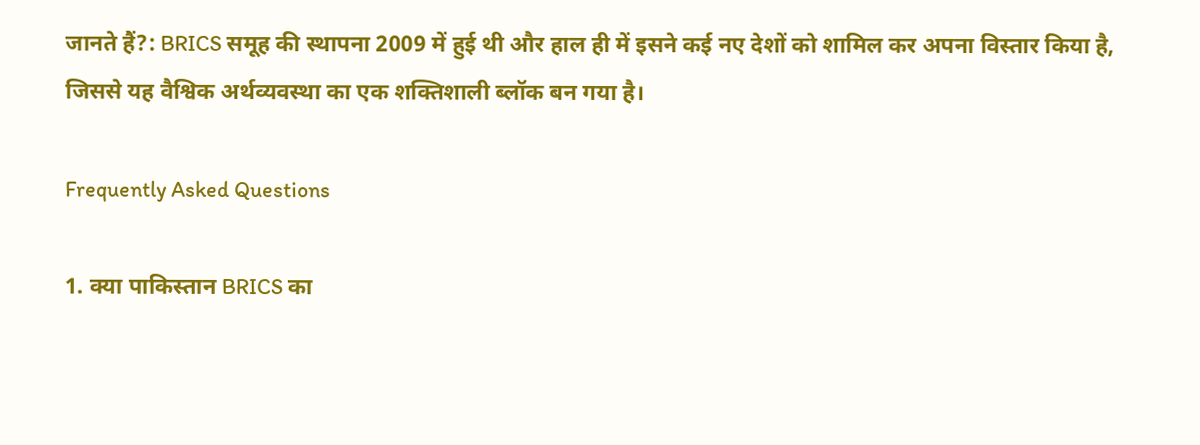जानते हैं?: BRICS समूह की स्थापना 2009 में हुई थी और हाल ही में इसने कई नए देशों को शामिल कर अपना विस्तार किया है, जिससे यह वैश्विक अर्थव्यवस्था का एक शक्तिशाली ब्लॉक बन गया है।

Frequently Asked Questions

1. क्या पाकिस्तान BRICS का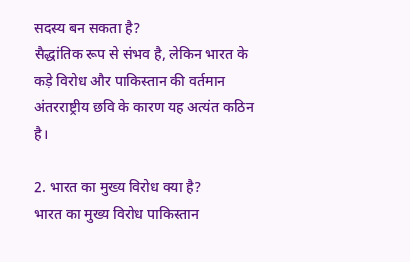सदस्य बन सकता है?
सैद्धांतिक रूप से संभव है, लेकिन भारत के कड़े विरोध और पाकिस्तान की वर्तमान अंतरराष्ट्रीय छवि के कारण यह अत्यंत कठिन है।

2. भारत का मुख्य विरोध क्या है?
भारत का मुख्य विरोध पाकिस्तान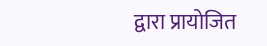द्वारा प्रायोजित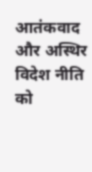आतंकवाद और अस्थिर विदेश नीति को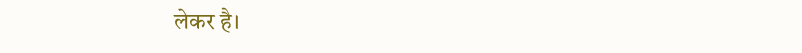लेकर है।